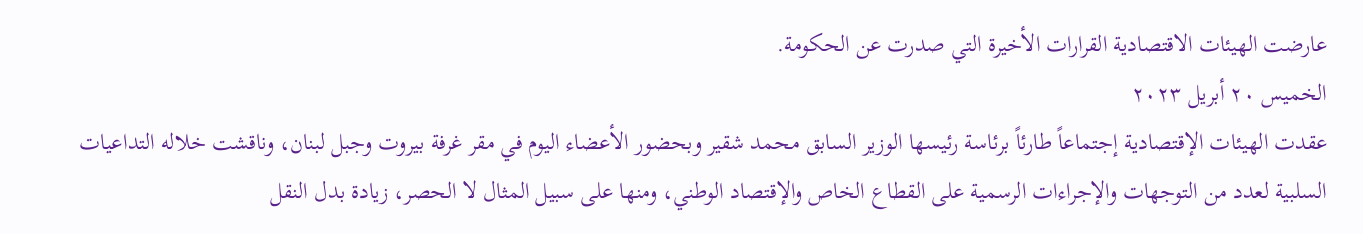عارضت الهيئات الاقتصادية القرارات الأخيرة التي صدرت عن الحكومة.
الخميس ٢٠ أبريل ٢٠٢٣
عقدت الهيئات الإقتصادية إجتماعاً طارئاً برئاسة رئيسها الوزير السابق محمد شقير وبحضور الأعضاء اليوم في مقر غرفة بيروت وجبل لبنان، وناقشت خلاله التداعيات السلبية لعدد من التوجهات والإجراءات الرسمية على القطاع الخاص والإقتصاد الوطني، ومنها على سبيل المثال لا الحصر، زيادة بدل النقل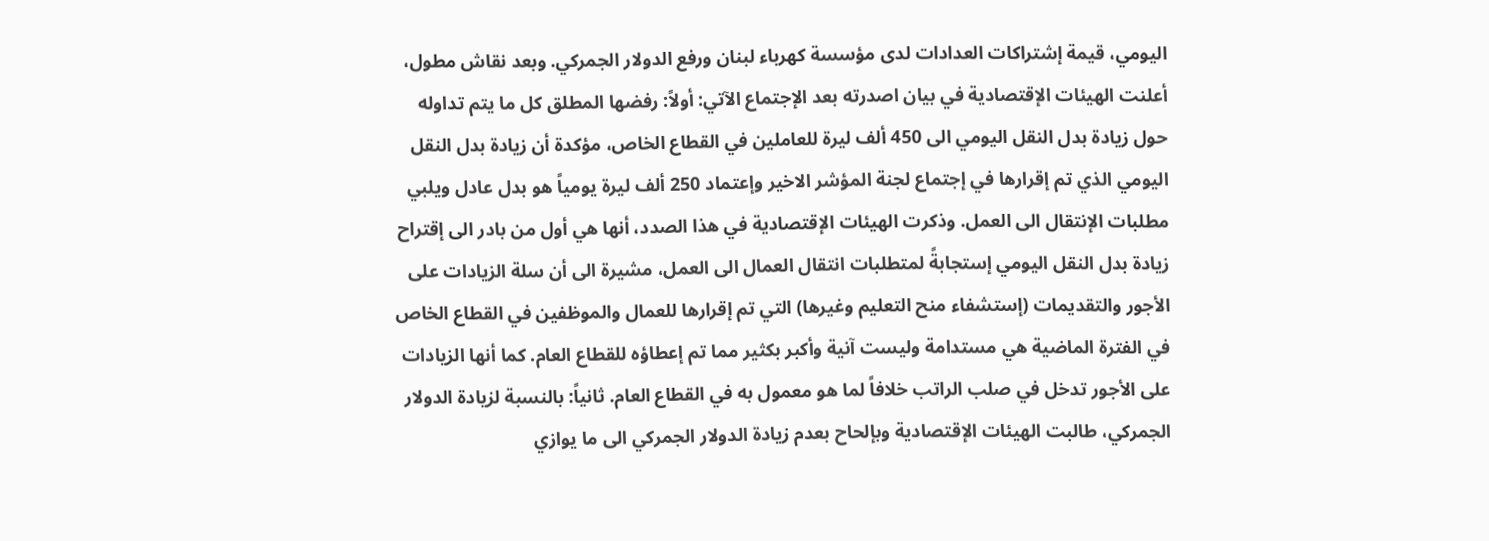اليومي، قيمة إشتراكات العدادات لدى مؤسسة كهرباء لبنان ورفع الدولار الجمركي. وبعد نقاش مطول، أعلنت الهيئات الإقتصادية في بيان اصدرته بعد الإجتماع الآتي: أولاً: رفضها المطلق كل ما يتم تداوله حول زيادة بدل النقل اليومي الى 450 ألف ليرة للعاملين في القطاع الخاص، مؤكدة أن زيادة بدل النقل اليومي الذي تم إقرارها في إجتماع لجنة المؤشر الاخير وإعتماد 250 ألف ليرة يومياً هو بدل عادل ويلبي مطلبات الإنتقال الى العمل. وذكرت الهيئات الإقتصادية في هذا الصدد، أنها هي أول من بادر الى إقتراح زيادة بدل النقل اليومي إستجابةً لمتطلبات انتقال العمال الى العمل، مشيرة الى أن سلة الزيادات على الأجور والتقديمات (إستشفاء منح التعليم وغيرها) التي تم إقرارها للعمال والموظفين في القطاع الخاص في الفترة الماضية هي مستدامة وليست آنية وأكبر بكثير مما تم إعطاؤه للقطاع العام. كما أنها الزيادات على الأجور تدخل في صلب الراتب خلافاً لما هو معمول به في القطاع العام. ثانياً: بالنسبة لزيادة الدولار الجمركي، طالبت الهيئات الإقتصادية وبإلحاح بعدم زيادة الدولار الجمركي الى ما يوازي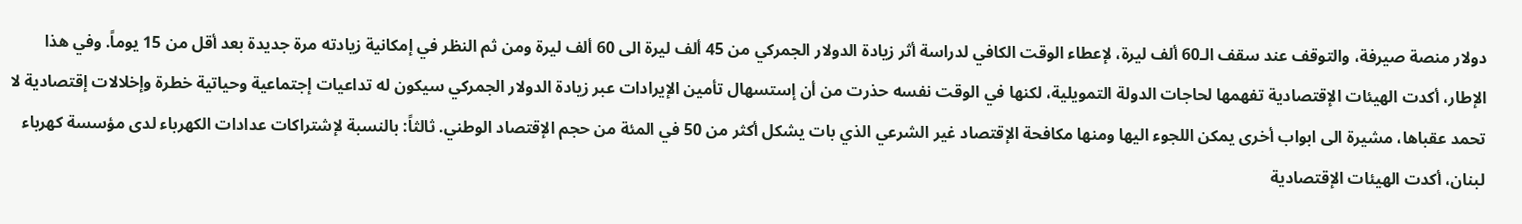دولار منصة صيرفة، والتوقف عند سقف الـ60 ألف ليرة، لإعطاء الوقت الكافي لدراسة أثر زيادة الدولار الجمركي من 45 ألف ليرة الى 60 ألف ليرة ومن ثم النظر في إمكانية زيادته مرة جديدة بعد أقل من 15 يوماً. وفي هذا الإطار، أكدت الهيئات الإقتصادية تفهمها لحاجات الدولة التمويلية، لكنها في الوقت نفسه حذرت من أن إستسهال تأمين الإيرادات عبر زيادة الدولار الجمركي سيكون له تداعيات إجتماعية وحياتية خطرة وإخلالات إقتصادية لا تحمد عقباها، مشيرة الى ابواب أخرى يمكن اللجوء اليها ومنها مكافحة الإقتصاد غير الشرعي الذي بات يشكل أكثر من 50 في المئة من حجم الإقتصاد الوطني. ثالثاً: بالنسبة لإشتراكات عدادات الكهرباء لدى مؤسسة كهرباء لبنان، أكدت الهيئات الإقتصادية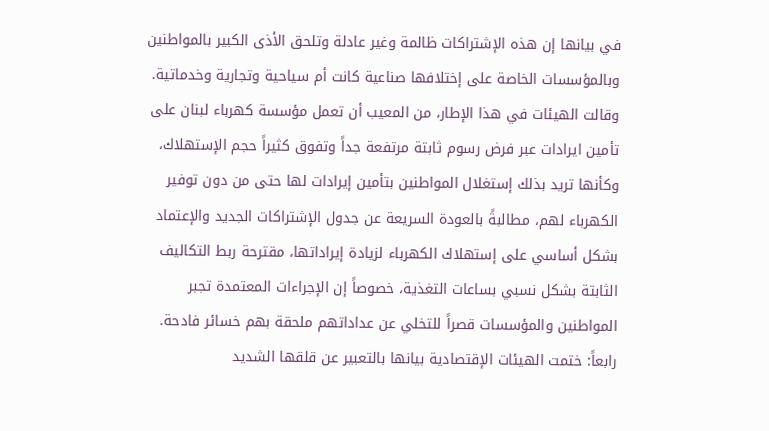في بيانها إن هذه الإشتراكات ظالمة وغير عادلة وتلحق الأذى الكبير بالمواطنين وبالمؤسسات الخاصة على إختلافها صناعية كانت أم سياحية وتجارية وخدماتية. وقالت الهيئات في هذا الإطار، من المعيب أن تعمل مؤسسة كهرباء لبنان على تأمين ايرادات عبر فرض رسوم ثابتة مرتفعة جداً وتفوق كثيراً حجم الإستهلاك، وكأنها تريد بذلك إستغلال المواطنين بتأمين إيرادات لها حتى من دون توفير الكهرباء لهم، مطالبةً بالعودة السريعة عن جدول الإشتراكات الجديد والإعتماد بشكل أساسي على إستهلاك الكهرباء لزيادة إيراداتها، مقترحة ربط التكاليف الثابتة بشكل نسبي بساعات التغذية، خصوصاً إن الإجراءات المعتمدة تجبر المواطنين والمؤسسات قصراً للتخلي عن عداداتهم ملحقة بهم خسائر فادحة. رابعاً: ختمت الهيئات الإقتصادية بيانها بالتعبير عن قلقها الشديد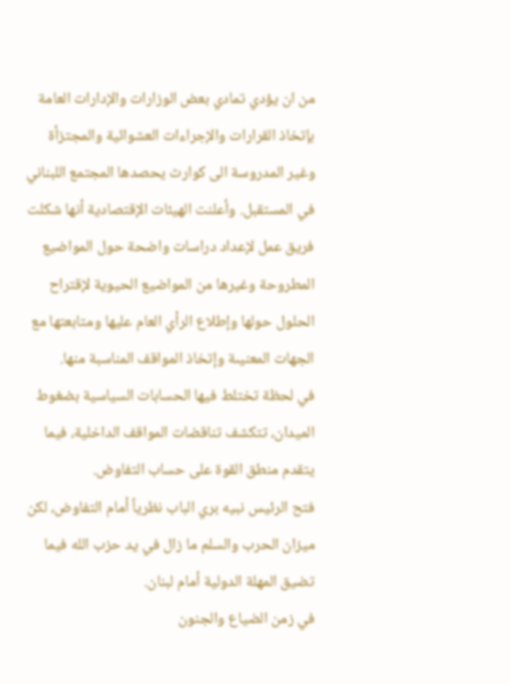من ان يؤدي تمادي بعض الوزارات والإدارات العامة بإتخاذ القرارات والإجراءات العشوائية والمجتزأة وغير المدروسة الى كوارث يحصدها المجتمع اللبناني في المستقبل. وأعلنت الهيئات الإقتصادية أنها شكلت فريق عمل لإعداد دراسات واضحة حول المواضيع المطروحة وغيرها من المواضيع الحيوية لإقتراح الحلول حولها وإطلاع الرأي العام عليها ومتابعتها مع الجهات المعنيىة وإتخاذ المواقف المناسبة منها.
في لحظة تختلط فيها الحسابات السياسية بضغوط الميدان، تتكشف تناقضات المواقف الداخلية، فيما يتقدم منطق القوة على حساب التفاوض.
فتح الرئيس نبيه بري الباب نظرياً أمام التفاوض، لكن ميزان الحرب والسلم ما زال في يد حزب الله فيما تضيق المهلة الدولية أمام لبنان.
في زمن الضياع والجنون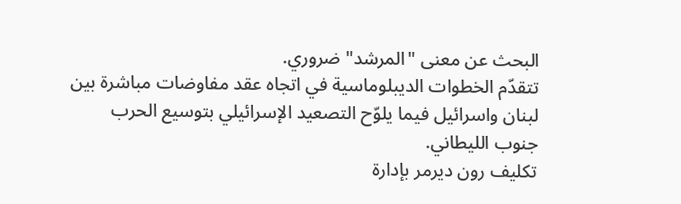البحث عن معنى "المرشد" ضروري.
تتقدّم الخطوات الديبلوماسية في اتجاه عقد مفاوضات مباشرة بين لبنان واسرائيل فيما يلوّح التصعيد الإسرائيلي بتوسيع الحرب جنوب الليطاني.
تكليف رون ديرمر بإدارة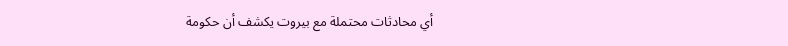أي محادثات محتملة مع بيروت يكشف أن حكومة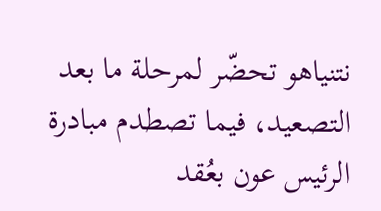نتنياهو تحضّر لمرحلة ما بعد التصعيد، فيما تصطدم مبادرة الرئيس عون بعُقد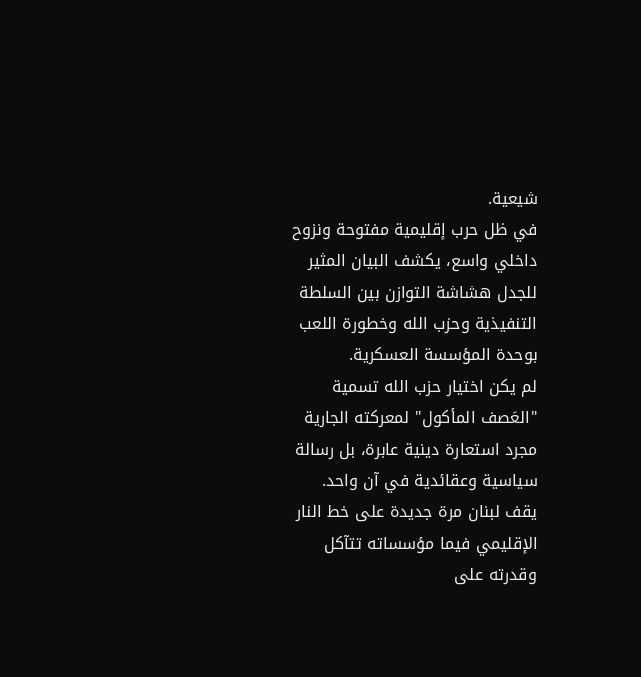شيعية.
في ظل حرب إقليمية مفتوحة ونزوح داخلي واسع، يكشف البيان المثير للجدل هشاشة التوازن بين السلطة التنفيذية وحزب الله وخطورة اللعب بوحدة المؤسسة العسكرية.
لم يكن اختيار حزب الله تسمية "العَصف المأكول" لمعركته الجارية مجرد استعارة دينية عابرة، بل رسالة سياسية وعقائدية في آن واحد.
يقف لبنان مرة جديدة على خط النار الإقليمي فيما مؤسساته تتآكل وقدرته على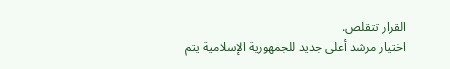القرار تتقلص.
اختيار مرشد أعلى جديد للجمهورية الإسلامية يتم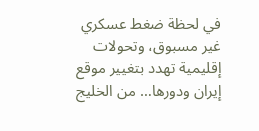في لحظة ضغط عسكري غير مسبوق، وتحولات إقليمية تهدد بتغيير موقع إيران ودورها… من الخليج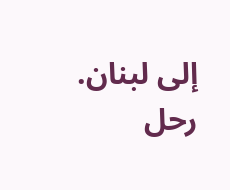إلى لبنان.
رحل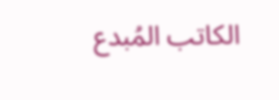الكاتب المُبدع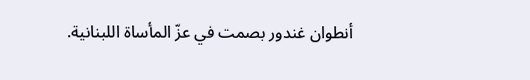أنطوان غندور بصمت في عزّ المأساة اللبنانية.